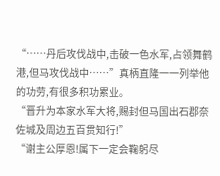“……丹后攻伐战中,击破一色水军,占领舞鹤港,但马攻伐战中……”真柄直隆一一列举他的功劳,有很多积功累业。
“晋升为本家水军大将,赐封但马国出石郡奈佐城及周边五百贯知行!”
“谢主公厚恩!属下一定会鞠躬尽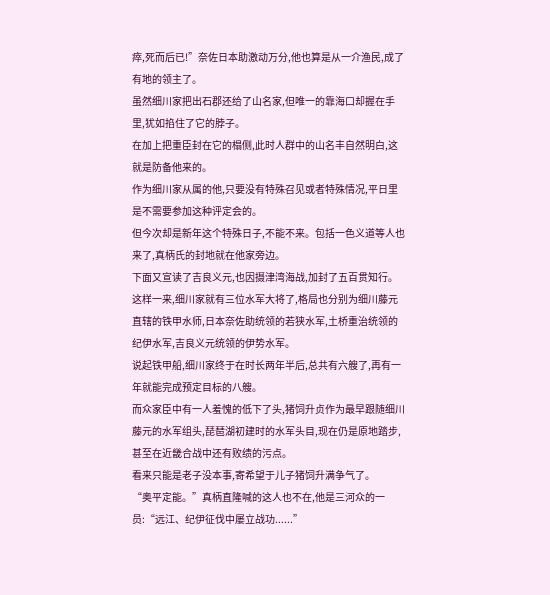瘁,死而后已!”奈佐日本助激动万分,他也算是从一介渔民,成了有地的领主了。
虽然细川家把出石郡还给了山名家,但唯一的靠海口却握在手里,犹如掐住了它的脖子。
在加上把重臣封在它的榻侧,此时人群中的山名丰自然明白,这就是防备他来的。
作为细川家从属的他,只要没有特殊召见或者特殊情况,平日里是不需要参加这种评定会的。
但今次却是新年这个特殊日子,不能不来。包括一色义道等人也来了,真柄氏的封地就在他家旁边。
下面又宣读了吉良义元,也因摄津湾海战,加封了五百贯知行。
这样一来,细川家就有三位水军大将了,格局也分别为细川藤元直辖的铁甲水师,日本奈佐助统领的若狭水军,土桥重治统领的纪伊水军,吉良义元统领的伊势水军。
说起铁甲船,细川家终于在时长两年半后,总共有六艘了,再有一年就能完成预定目标的八艘。
而众家臣中有一人羞愧的低下了头,猪饲升贞作为最早跟随细川藤元的水军组头,琵琶湖初建时的水军头目,现在仍是原地踏步,甚至在近畿合战中还有败绩的污点。
看来只能是老子没本事,寄希望于儿子猪饲升满争气了。
“奥平定能。”真柄直隆喊的这人也不在,他是三河众的一员:“远江、纪伊征伐中屡立战功......”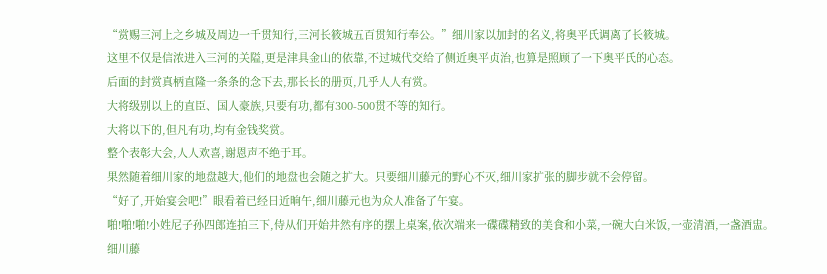“赏赐三河上之乡城及周边一千贯知行,三河长筱城五百贯知行奉公。”细川家以加封的名义,将奥平氏调离了长筱城。
这里不仅是信浓进入三河的关隘,更是津具金山的依靠,不过城代交给了侧近奥平贞治,也算是照顾了一下奥平氏的心态。
后面的封赏真柄直隆一条条的念下去,那长长的册页,几乎人人有赏。
大将级别以上的直臣、国人豪族,只要有功,都有300-500贯不等的知行。
大将以下的,但凡有功,均有金钱奖赏。
整个表彰大会,人人欢喜,谢恩声不绝于耳。
果然随着细川家的地盘越大,他们的地盘也会随之扩大。只要细川藤元的野心不灭,细川家扩张的脚步就不会停留。
“好了,开始宴会吧!”眼看着已经日近晌午,细川藤元也为众人准备了午宴。
啪!啪!啪!小姓尼子孙四郎连拍三下,侍从们开始井然有序的摆上桌案,依次端来一碟碟精致的美食和小菜,一碗大白米饭,一壶清酒,一盏酒盅。
细川藤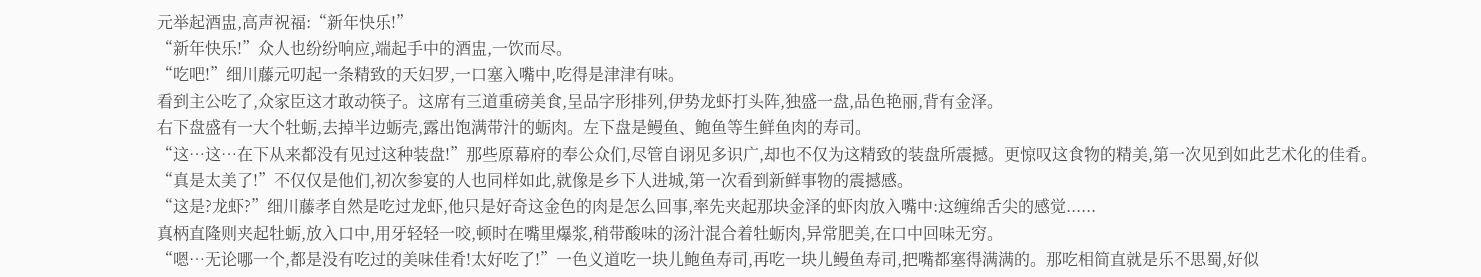元举起酒盅,高声祝福:“新年快乐!”
“新年快乐!”众人也纷纷响应,端起手中的酒盅,一饮而尽。
“吃吧!”细川藤元叨起一条精致的天妇罗,一口塞入嘴中,吃得是津津有味。
看到主公吃了,众家臣这才敢动筷子。这席有三道重磅美食,呈品字形排列,伊势龙虾打头阵,独盛一盘,品色艳丽,背有金泽。
右下盘盛有一大个牡蛎,去掉半边蛎壳,露出饱满带汁的蛎肉。左下盘是鳗鱼、鲍鱼等生鲜鱼肉的寿司。
“这…这…在下从来都没有见过这种装盘!”那些原幕府的奉公众们,尽管自诩见多识广,却也不仅为这精致的装盘所震撼。更惊叹这食物的精美,第一次见到如此艺术化的佳肴。
“真是太美了!”不仅仅是他们,初次参宴的人也同样如此,就像是乡下人进城,第一次看到新鲜事物的震撼感。
“这是?龙虾?”细川藤孝自然是吃过龙虾,他只是好奇这金色的肉是怎么回事,率先夹起那块金泽的虾肉放入嘴中:这缠绵舌尖的感觉......
真柄直隆则夹起牡蛎,放入口中,用牙轻轻一咬,顿时在嘴里爆浆,稍带酸味的汤汁混合着牡蛎肉,异常肥美,在口中回味无穷。
“嗯…无论哪一个,都是没有吃过的美味佳肴!太好吃了!”一色义道吃一块儿鲍鱼寿司,再吃一块儿鳗鱼寿司,把嘴都塞得满满的。那吃相简直就是乐不思蜀,好似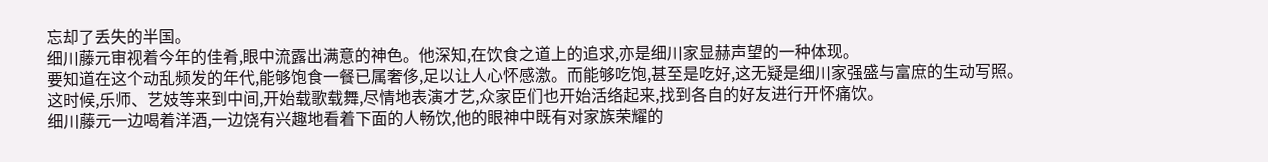忘却了丢失的半国。
细川藤元审视着今年的佳肴,眼中流露出满意的神色。他深知,在饮食之道上的追求,亦是细川家显赫声望的一种体现。
要知道在这个动乱频发的年代,能够饱食一餐已属奢侈,足以让人心怀感激。而能够吃饱,甚至是吃好,这无疑是细川家强盛与富庶的生动写照。
这时候,乐师、艺妓等来到中间,开始载歌载舞,尽情地表演才艺,众家臣们也开始活络起来,找到各自的好友进行开怀痛饮。
细川藤元一边喝着洋酒,一边饶有兴趣地看着下面的人畅饮,他的眼神中既有对家族荣耀的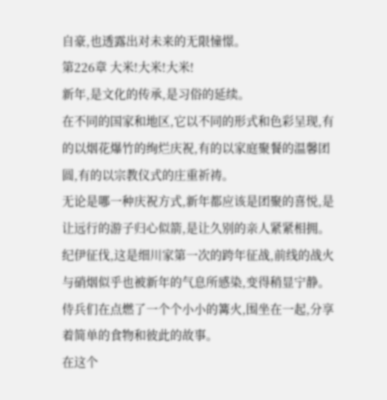自豪,也透露出对未来的无限憧憬。
第226章 大米!大米!大米!
新年,是文化的传承,是习俗的延续。
在不同的国家和地区,它以不同的形式和色彩呈现,有的以烟花爆竹的绚烂庆祝,有的以家庭聚餐的温馨团圆,有的以宗教仪式的庄重祈祷。
无论是哪一种庆祝方式,新年都应该是团聚的喜悦,是让远行的游子归心似箭,是让久别的亲人紧紧相拥。
纪伊征伐,这是细川家第一次的跨年征战,前线的战火与硝烟似乎也被新年的气息所感染,变得稍显宁静。
侍兵们在点燃了一个个小小的篝火,围坐在一起,分享着简单的食物和彼此的故事。
在这个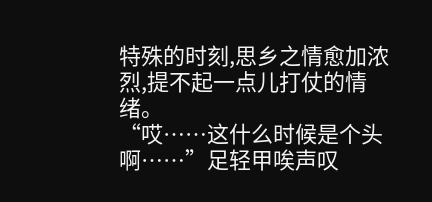特殊的时刻,思乡之情愈加浓烈,提不起一点儿打仗的情绪。
“哎……这什么时候是个头啊……”足轻甲唉声叹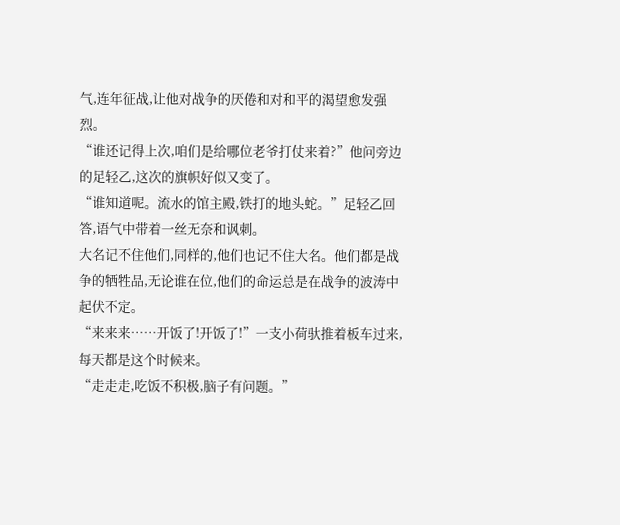气,连年征战,让他对战争的厌倦和对和平的渴望愈发强烈。
“谁还记得上次,咱们是给哪位老爷打仗来着?”他问旁边的足轻乙,这次的旗帜好似又变了。
“谁知道呢。流水的馆主殿,铁打的地头蛇。”足轻乙回答,语气中带着一丝无奈和讽刺。
大名记不住他们,同样的,他们也记不住大名。他们都是战争的牺牲品,无论谁在位,他们的命运总是在战争的波涛中起伏不定。
“来来来……开饭了!开饭了!”一支小荷驮推着板车过来,每天都是这个时候来。
“走走走,吃饭不积极,脑子有问题。”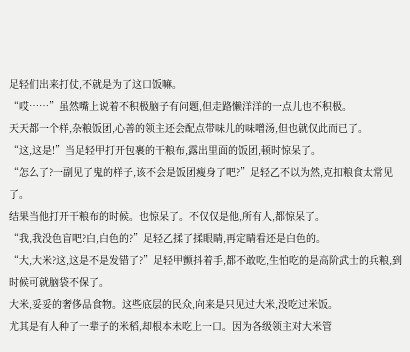足轻们出来打仗,不就是为了这口饭嘛。
“哎……”虽然嘴上说着不积极脑子有问题,但走路懒洋洋的一点儿也不积极。
天天都一个样,杂粮饭团,心善的领主还会配点带味儿的味噌汤,但也就仅此而已了。
“这,这是!”当足轻甲打开包裹的干粮布,露出里面的饭团,顿时惊呆了。
“怎么了?一副见了鬼的样子,该不会是饭团瘦身了吧?”足轻乙不以为然,克扣粮食太常见了。
结果当他打开干粮布的时候。也惊呆了。不仅仅是他,所有人,都惊呆了。
“我,我没色盲吧?白,白色的?”足轻乙揉了揉眼睛,再定睛看还是白色的。
“大,大米?这,这是不是发错了?”足轻甲颤抖着手,都不敢吃,生怕吃的是高阶武士的兵粮,到时候可就脑袋不保了。
大米,妥妥的奢侈品食物。这些底层的民众,向来是只见过大米,没吃过米饭。
尤其是有人种了一辈子的米稻,却根本未吃上一口。因为各级领主对大米管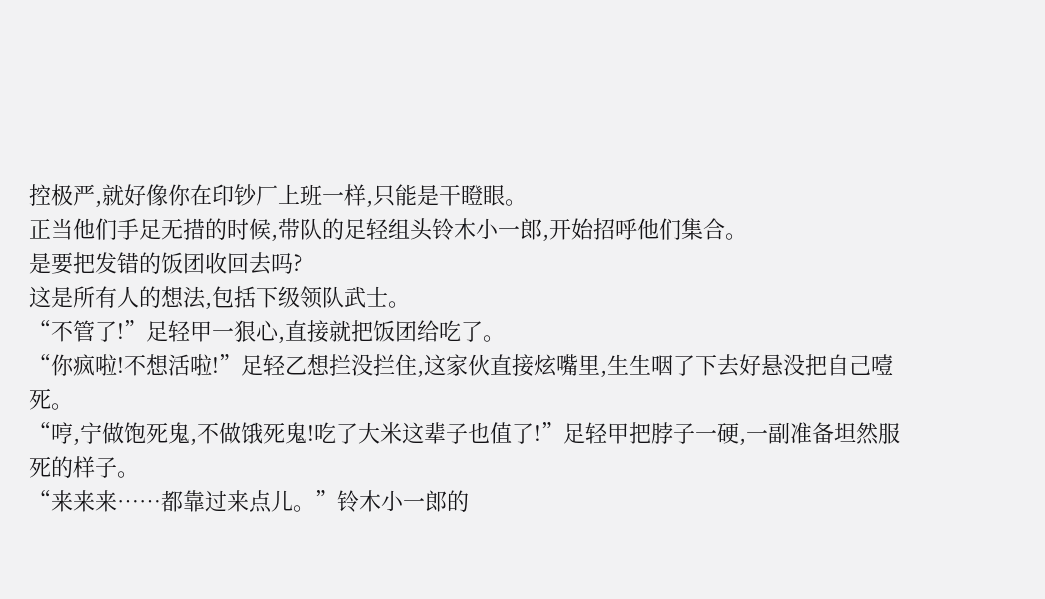控极严,就好像你在印钞厂上班一样,只能是干瞪眼。
正当他们手足无措的时候,带队的足轻组头铃木小一郎,开始招呼他们集合。
是要把发错的饭团收回去吗?
这是所有人的想法,包括下级领队武士。
“不管了!”足轻甲一狠心,直接就把饭团给吃了。
“你疯啦!不想活啦!”足轻乙想拦没拦住,这家伙直接炫嘴里,生生咽了下去好悬没把自己噎死。
“哼,宁做饱死鬼,不做饿死鬼!吃了大米这辈子也值了!”足轻甲把脖子一硬,一副准备坦然服死的样子。
“来来来……都靠过来点儿。”铃木小一郎的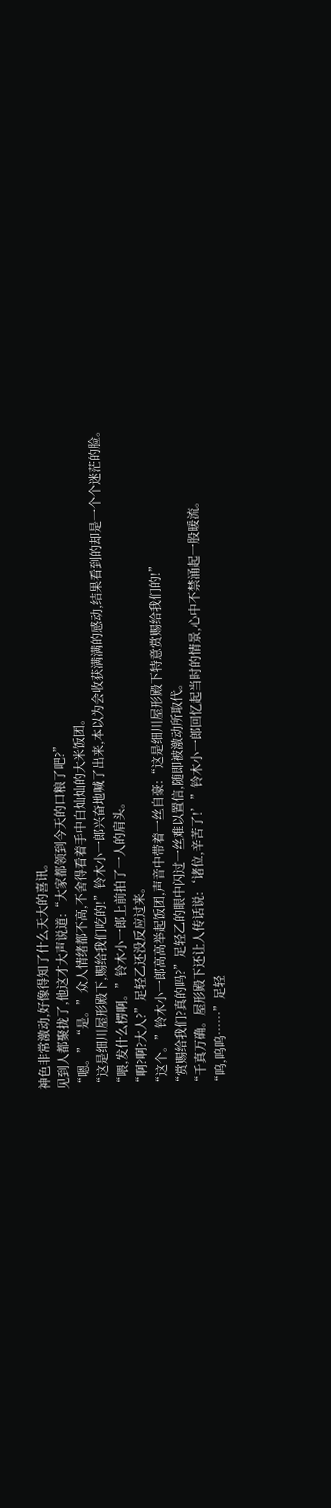神色非常激动,好像得知了什么天大的喜讯。
见到人都聚拢了,他这才大声说道:“大家都领到今天的口粮了吧?”
“嗯。”“是。”众人情绪都不高,不舍得看着手中白灿灿的大米饭团。
“这是细川屋形殿下,赐给我们吃的!”铃木小一郎兴奋地喊了出来,本以为会收获满满的感动,结果看到的却是一个个迷茫的脸。
“喂,发什么楞啊。”铃木小一郎上前拍了一人的肩头。
“啊?啊?大人?”足轻乙还没反应过来。
“这个。”铃木小一郎高高举起饭团,声音中带着一丝自豪:“这是细川屋形殿下特意赏赐给我们的!”
“赏赐给我们?真的吗?”足轻乙的眼中闪过一丝难以置信,随即被激动所取代。
“千真万确。屋形殿下还让人传话说:‘诸位,辛苦了!’”铃木小一郎回忆起当时的情景,心中不禁涌起一股暖流。
“呜,呜呜……”足轻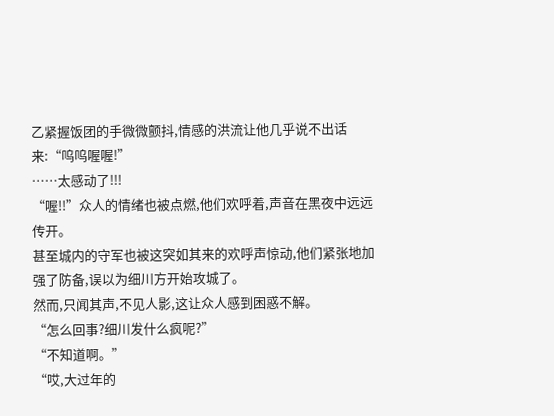乙紧握饭团的手微微颤抖,情感的洪流让他几乎说不出话来:“呜呜喔喔!”
……太感动了!!!
“喔!!”众人的情绪也被点燃,他们欢呼着,声音在黑夜中远远传开。
甚至城内的守军也被这突如其来的欢呼声惊动,他们紧张地加强了防备,误以为细川方开始攻城了。
然而,只闻其声,不见人影,这让众人感到困惑不解。
“怎么回事?细川发什么疯呢?”
“不知道啊。”
“哎,大过年的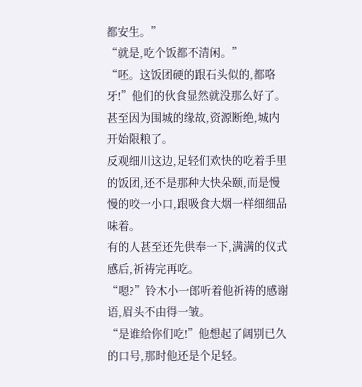都安生。”
“就是,吃个饭都不清闲。”
“呸。这饭团硬的跟石头似的,都咯牙!”他们的伙食显然就没那么好了。
甚至因为围城的缘故,资源断绝,城内开始限粮了。
反观细川这边,足轻们欢快的吃着手里的饭团,还不是那种大快朵颐,而是慢慢的咬一小口,跟吸食大烟一样细细品味着。
有的人甚至还先供奉一下,满满的仪式感后,祈祷完再吃。
“嗯?”铃木小一郎听着他祈祷的感谢语,眉头不由得一皱。
“是谁给你们吃!”他想起了阔别已久的口号,那时他还是个足轻。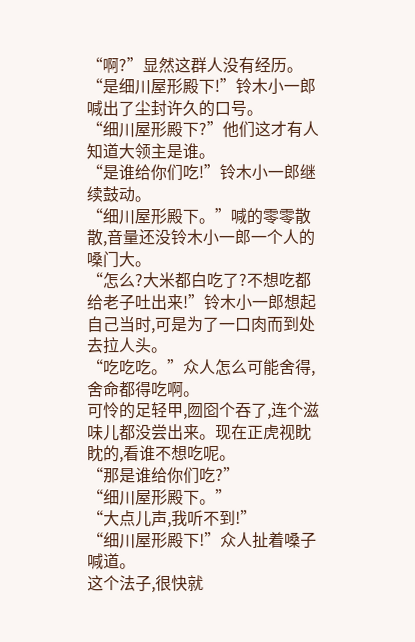“啊?”显然这群人没有经历。
“是细川屋形殿下!”铃木小一郎喊出了尘封许久的口号。
“细川屋形殿下?”他们这才有人知道大领主是谁。
“是谁给你们吃!”铃木小一郎继续鼓动。
“细川屋形殿下。”喊的零零散散,音量还没铃木小一郎一个人的嗓门大。
“怎么?大米都白吃了?不想吃都给老子吐出来!”铃木小一郎想起自己当时,可是为了一口肉而到处去拉人头。
“吃吃吃。”众人怎么可能舍得,舍命都得吃啊。
可怜的足轻甲,囫囵个吞了,连个滋味儿都没尝出来。现在正虎视眈眈的,看谁不想吃呢。
“那是谁给你们吃?”
“细川屋形殿下。”
“大点儿声,我听不到!”
“细川屋形殿下!”众人扯着嗓子喊道。
这个法子,很快就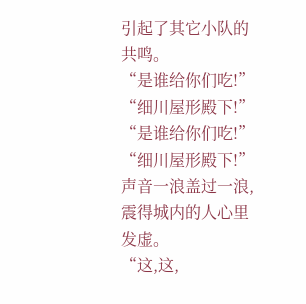引起了其它小队的共鸣。
“是谁给你们吃!”
“细川屋形殿下!”
“是谁给你们吃!”
“细川屋形殿下!”
声音一浪盖过一浪,震得城内的人心里发虚。
“这,这,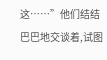这……”他们结结巴巴地交谈着,试图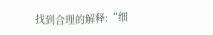找到合理的解释:“细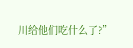川给他们吃什么了?”